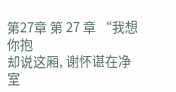第27章 第 27 章 “我想你抱
却说这厢, 谢怀谌在净室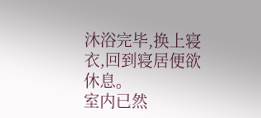沐浴完毕,换上寝衣,回到寝居便欲休息。
室内已然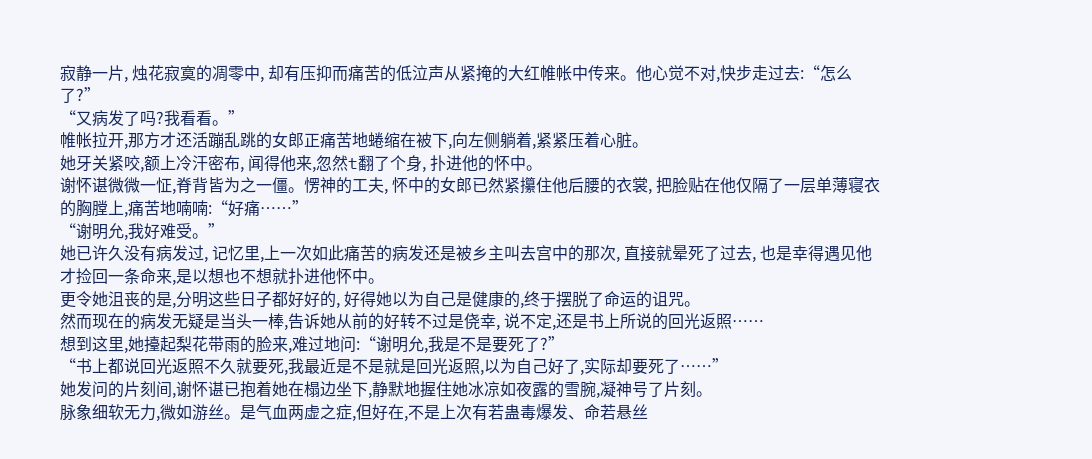寂静一片, 烛花寂寞的凋零中, 却有压抑而痛苦的低泣声从紧掩的大红帷帐中传来。他心觉不对,快步走过去:“怎么了?”
“又病发了吗?我看看。”
帷帐拉开,那方才还活蹦乱跳的女郎正痛苦地蜷缩在被下,向左侧躺着,紧紧压着心脏。
她牙关紧咬,额上冷汗密布, 闻得他来,忽然t翻了个身, 扑进他的怀中。
谢怀谌微微一怔,脊背皆为之一僵。愣神的工夫, 怀中的女郎已然紧攥住他后腰的衣裳, 把脸贴在他仅隔了一层单薄寝衣的胸膛上,痛苦地喃喃:“好痛……”
“谢明允,我好难受。”
她已许久没有病发过, 记忆里,上一次如此痛苦的病发还是被乡主叫去宫中的那次, 直接就晕死了过去, 也是幸得遇见他才捡回一条命来,是以想也不想就扑进他怀中。
更令她沮丧的是,分明这些日子都好好的, 好得她以为自己是健康的,终于摆脱了命运的诅咒。
然而现在的病发无疑是当头一棒,告诉她从前的好转不过是侥幸, 说不定,还是书上所说的回光返照……
想到这里,她擡起梨花带雨的脸来,难过地问:“谢明允,我是不是要死了?”
“书上都说回光返照不久就要死,我最近是不是就是回光返照,以为自己好了,实际却要死了……”
她发问的片刻间,谢怀谌已抱着她在榻边坐下,静默地握住她冰凉如夜露的雪腕,凝神号了片刻。
脉象细软无力,微如游丝。是气血两虚之症,但好在,不是上次有若蛊毒爆发、命若悬丝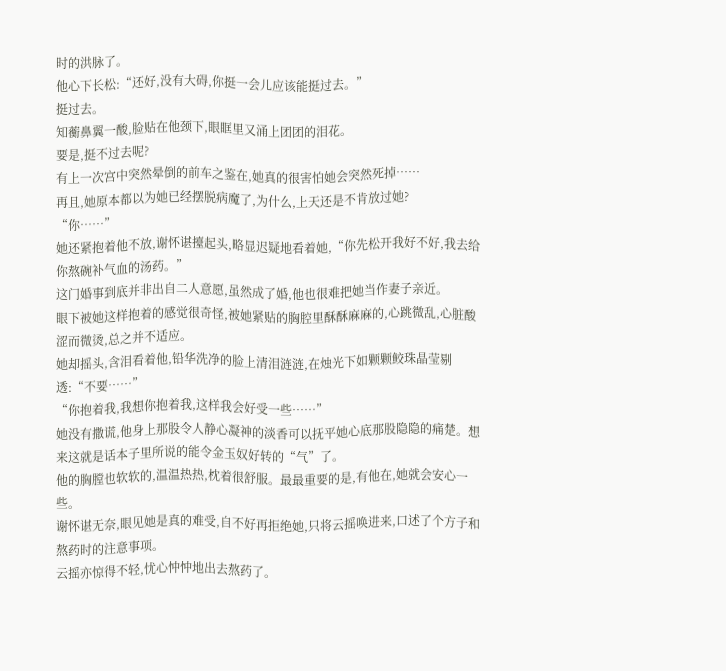时的洪脉了。
他心下长松:“还好,没有大碍,你挺一会儿应该能挺过去。”
挺过去。
知蘅鼻翼一酸,脸贴在他颈下,眼眶里又涌上团团的泪花。
要是,挺不过去呢?
有上一次宫中突然晕倒的前车之鉴在,她真的很害怕她会突然死掉……
再且,她原本都以为她已经摆脱病魔了,为什么,上天还是不肯放过她?
“你……”
她还紧抱着他不放,谢怀谌擡起头,略显迟疑地看着她,“你先松开我好不好,我去给你熬碗补气血的汤药。”
这门婚事到底并非出自二人意愿,虽然成了婚,他也很难把她当作妻子亲近。
眼下被她这样抱着的感觉很奇怪,被她紧贴的胸腔里酥酥麻麻的,心跳微乱,心脏酸涩而微烫,总之并不适应。
她却摇头,含泪看着他,铅华洗净的脸上清泪涟涟,在烛光下如颗颗鲛珠晶莹剔透:“不要……”
“你抱着我,我想你抱着我,这样我会好受一些……”
她没有撒谎,他身上那股令人静心凝神的淡香可以抚平她心底那股隐隐的痛楚。想来这就是话本子里所说的能令金玉奴好转的“气”了。
他的胸膛也软软的,温温热热,枕着很舒服。最最重要的是,有他在,她就会安心一些。
谢怀谌无奈,眼见她是真的难受,自不好再拒绝她,只将云摇唤进来,口述了个方子和熬药时的注意事项。
云摇亦惊得不轻,忧心忡忡地出去熬药了。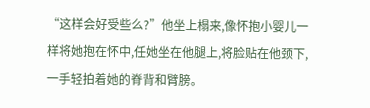“这样会好受些么?”他坐上榻来,像怀抱小婴儿一样将她抱在怀中,任她坐在他腿上,将脸贴在他颈下,一手轻拍着她的脊背和臂膀。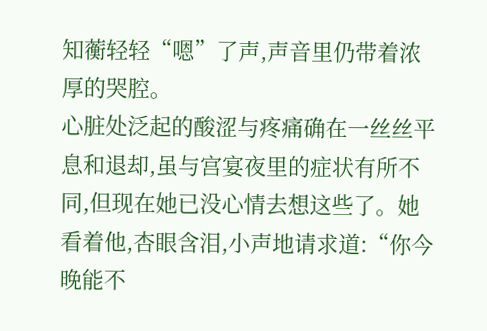知蘅轻轻“嗯”了声,声音里仍带着浓厚的哭腔。
心脏处泛起的酸涩与疼痛确在一丝丝平息和退却,虽与宫宴夜里的症状有所不同,但现在她已没心情去想这些了。她看着他,杏眼含泪,小声地请求道:“你今晚能不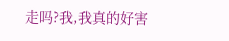走吗?我,我真的好害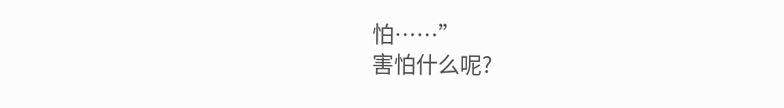怕……”
害怕什么呢?